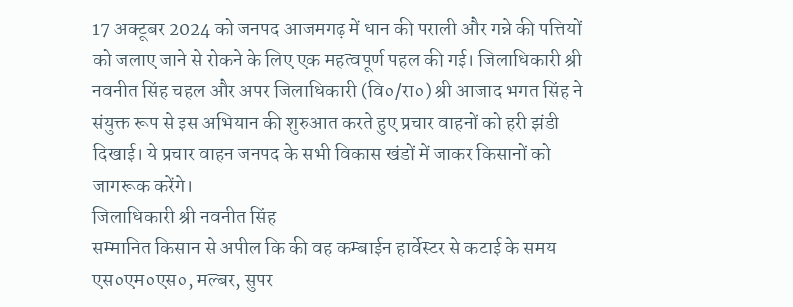17 अक्टूबर 2024 को जनपद आजमगढ़ में धान की पराली और गन्ने की पत्तियों को जलाए जाने से रोकने के लिए एक महत्वपूर्ण पहल की गई। जिलाधिकारी श्री नवनीत सिंह चहल और अपर जिलाधिकारी (वि०/रा०) श्री आजाद भगत सिंह ने संयुक्त रूप से इस अभियान की शुरुआत करते हुए प्रचार वाहनों को हरी झंडी दिखाई। ये प्रचार वाहन जनपद के सभी विकास खंडों में जाकर किसानों को जागरूक करेंगे।
जिलाधिकारी श्री नवनीत सिंह
सम्मानित किसान से अपील कि की वह कम्बाईन हार्वेस्टर से कटाई के समय एस०एम०एस०, मल्बर, सुपर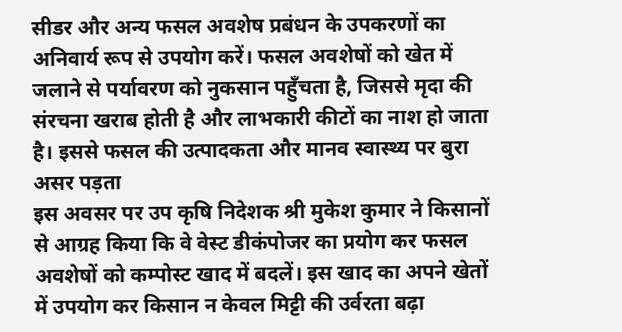सीडर और अन्य फसल अवशेष प्रबंधन के उपकरणों का अनिवार्य रूप से उपयोग करें। फसल अवशेषों को खेत में जलाने से पर्यावरण को नुकसान पहुँचता है, जिससे मृदा की संरचना खराब होती है और लाभकारी कीटों का नाश हो जाता है। इससे फसल की उत्पादकता और मानव स्वास्थ्य पर बुरा असर पड़ता
इस अवसर पर उप कृषि निदेशक श्री मुकेश कुमार ने किसानों से आग्रह किया कि वे वेस्ट डीकंपोजर का प्रयोग कर फसल अवशेषों को कम्पोस्ट खाद में बदलें। इस खाद का अपने खेतों में उपयोग कर किसान न केवल मिट्टी की उर्वरता बढ़ा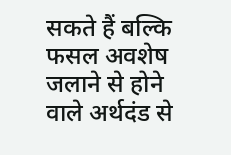सकते हैं बल्कि फसल अवशेष जलाने से होने वाले अर्थदंड से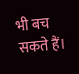भी बच सकते हैं।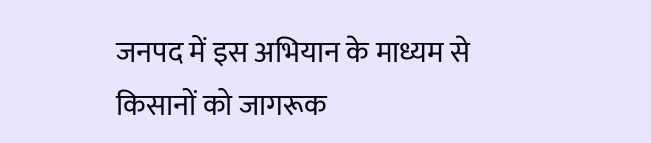जनपद में इस अभियान के माध्यम से किसानों को जागरूक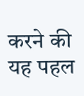करने की यह पहल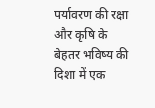पर्यावरण की रक्षा और कृषि के बेहतर भविष्य की दिशा में एक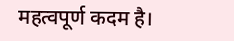महत्वपूर्ण कदम है।